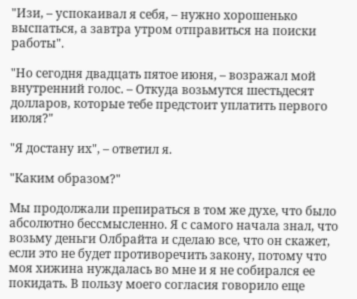"Изи, – успокаивал я себя, – нужно хорошенько выспаться, а завтра утром отправиться на поиски работы".

"Но сегодня двадцать пятое июня, – возражал мой внутренний голос. – Откуда возьмутся шестьдесят долларов, которые тебе предстоит уплатить первого июля?"

"Я достану их", – ответил я.

"Каким образом?"

Мы продолжали препираться в том же духе, что было абсолютно бессмысленно. Я с самого начала знал, что возьму деньги Олбрайта и сделаю все, что он скажет, если это не будет противоречить закону, потому что моя хижина нуждалась во мне и я не собирался ее покидать. В пользу моего согласия говорило еще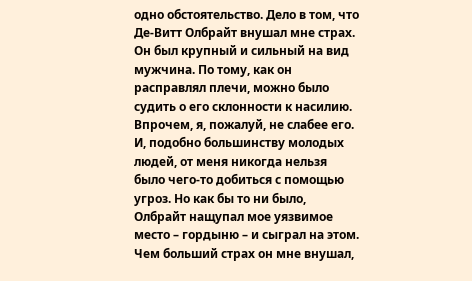одно обстоятельство. Дело в том, что Де-Витт Олбрайт внушал мне страх. Он был крупный и сильный на вид мужчина. По тому, как он расправлял плечи, можно было судить о его склонности к насилию. Впрочем, я, пожалуй, не слабее его. И, подобно большинству молодых людей, от меня никогда нельзя было чего-то добиться с помощью угроз. Но как бы то ни было, Олбрайт нащупал мое уязвимое место – гордыню – и сыграл на этом. Чем больший страх он мне внушал,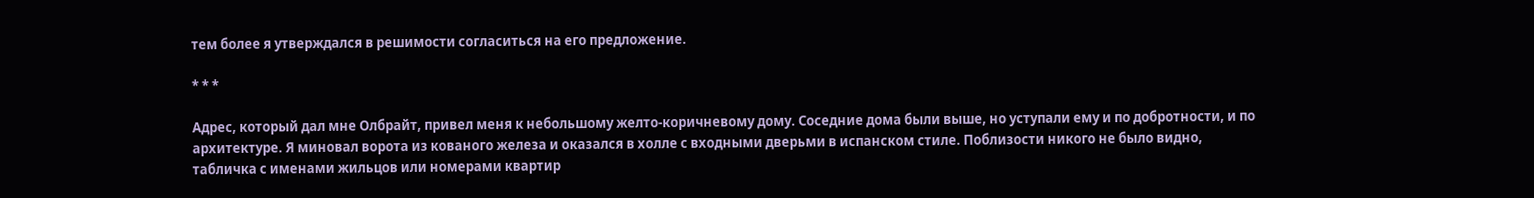тем более я утверждался в решимости согласиться на его предложение.

* * *

Адрес, который дал мне Олбрайт, привел меня к небольшому желто-коричневому дому. Соседние дома были выше, но уступали ему и по добротности, и по архитектуре. Я миновал ворота из кованого железа и оказался в холле с входными дверьми в испанском стиле. Поблизости никого не было видно, табличка с именами жильцов или номерами квартир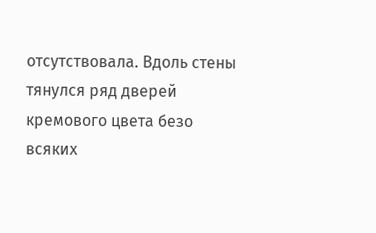отсутствовала. Вдоль стены тянулся ряд дверей кремового цвета безо всяких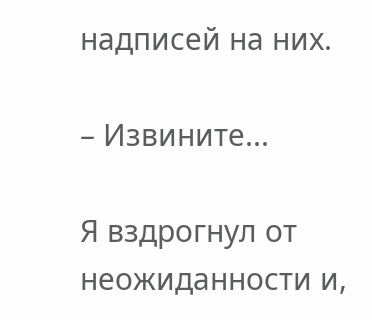надписей на них.

– Извините...

Я вздрогнул от неожиданности и,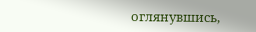оглянувшись,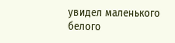увидел маленького белого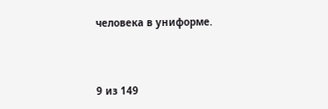человека в униформе.



9 из 149